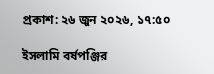প্রকাশ: ২৬ জুন ২০২৬, ১৭:৫০

ইসলামি বর্ষপঞ্জির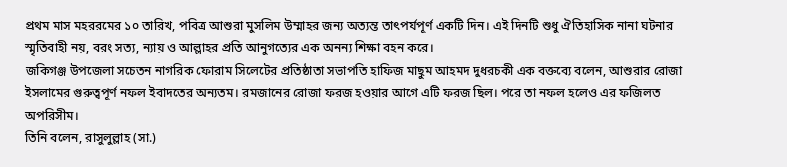প্রথম মাস মহররমের ১০ তারিখ, পবিত্র আশুরা মুসলিম উম্মাহর জন্য অত্যন্ত তাৎপর্যপূর্ণ একটি দিন। এই দিনটি শুধু ঐতিহাসিক নানা ঘটনার স্মৃতিবাহী নয়, বরং সত্য, ন্যায় ও আল্লাহর প্রতি আনুগত্যের এক অনন্য শিক্ষা বহন করে।
জকিগঞ্জ উপজেলা সচেতন নাগরিক ফোরাম সিলেটের প্রতিষ্ঠাতা সভাপতি হাফিজ মাছুম আহমদ দুধরচকী এক বক্তব্যে বলেন, আশুরার রোজা ইসলামের গুরুত্বপূর্ণ নফল ইবাদতের অন্যতম। রমজানের রোজা ফরজ হওয়ার আগে এটি ফরজ ছিল। পরে তা নফল হলেও এর ফজিলত অপরিসীম।
তিনি বলেন, রাসুলুল্লাহ (সা.)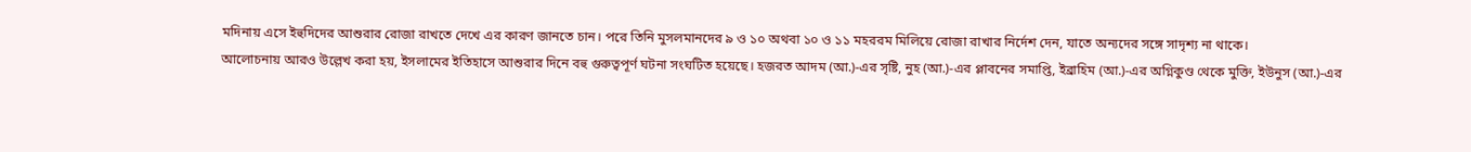মদিনায় এসে ইহুদিদের আশুরার রোজা রাখতে দেখে এর কারণ জানতে চান। পরে তিনি মুসলমানদের ৯ ও ১০ অথবা ১০ ও ১১ মহররম মিলিয়ে রোজা রাখার নির্দেশ দেন, যাতে অন্যদের সঙ্গে সাদৃশ্য না থাকে।
আলোচনায় আরও উল্লেখ করা হয়, ইসলামের ইতিহাসে আশুরার দিনে বহু গুরুত্বপূর্ণ ঘটনা সংঘটিত হয়েছে। হজরত আদম (আ.)-এর সৃষ্টি, নুহ (আ.)-এর প্লাবনের সমাপ্তি, ইব্রাহিম (আ.)-এর অগ্নিকুণ্ড থেকে মুক্তি, ইউনুস (আ.)-এর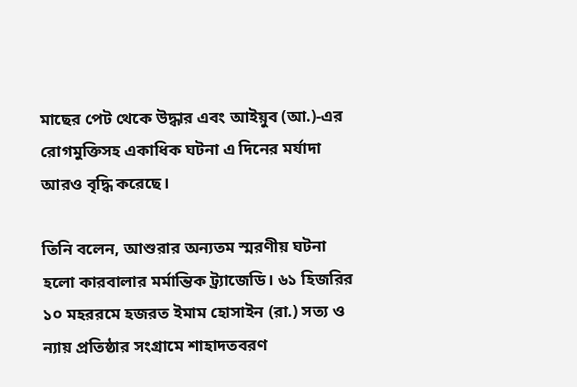মাছের পেট থেকে উদ্ধার এবং আইয়ুব (আ.)-এর রোগমুক্তিসহ একাধিক ঘটনা এ দিনের মর্যাদা আরও বৃদ্ধি করেছে।

তিনি বলেন, আশুরার অন্যতম স্মরণীয় ঘটনা হলো কারবালার মর্মান্তিক ট্র্যাজেডি। ৬১ হিজরির ১০ মহররমে হজরত ইমাম হোসাইন (রা.) সত্য ও ন্যায় প্রতিষ্ঠার সংগ্রামে শাহাদতবরণ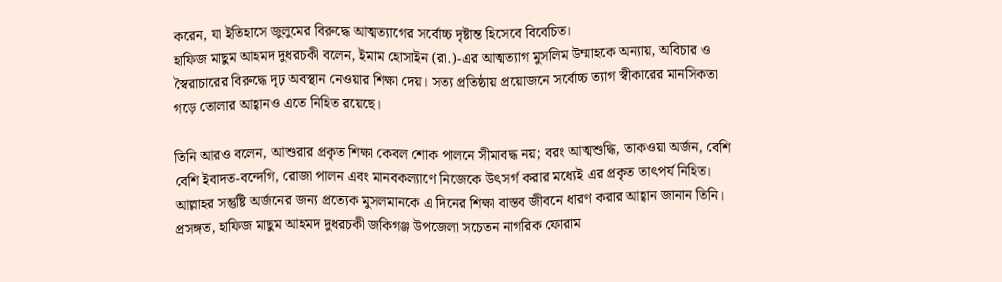করেন, যা ইতিহাসে জুলুমের বিরুদ্ধে আত্মত্যাগের সর্বোচ্চ দৃষ্টান্ত হিসেবে বিবেচিত।
হাফিজ মাছুম আহমদ দুধরচকী বলেন, ইমাম হোসাইন (রা.)-এর আত্মত্যাগ মুসলিম উম্মাহকে অন্যায়, অবিচার ও স্বৈরাচারের বিরুদ্ধে দৃঢ় অবস্থান নেওয়ার শিক্ষা দেয়। সত্য প্রতিষ্ঠায় প্রয়োজনে সর্বোচ্চ ত্যাগ স্বীকারের মানসিকতা গড়ে তোলার আহ্বানও এতে নিহিত রয়েছে।

তিনি আরও বলেন, আশুরার প্রকৃত শিক্ষা কেবল শোক পালনে সীমাবদ্ধ নয়; বরং আত্মশুদ্ধি, তাকওয়া অর্জন, বেশি বেশি ইবাদত-বন্দেগি, রোজা পালন এবং মানবকল্যাণে নিজেকে উৎসর্গ করার মধ্যেই এর প্রকৃত তাৎপর্য নিহিত। আল্লাহর সন্তুষ্টি অর্জনের জন্য প্রত্যেক মুসলমানকে এ দিনের শিক্ষা বাস্তব জীবনে ধারণ করার আহ্বান জানান তিনি।
প্রসঙ্গত, হাফিজ মাছুম আহমদ দুধরচকী জকিগঞ্জ উপজেলা সচেতন নাগরিক ফোরাম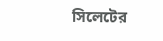সিলেটের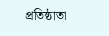প্রতিষ্ঠাতা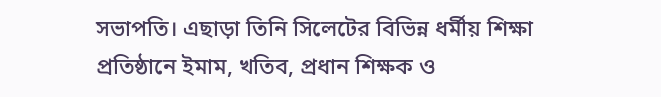সভাপতি। এছাড়া তিনি সিলেটের বিভিন্ন ধর্মীয় শিক্ষা প্রতিষ্ঠানে ইমাম, খতিব, প্রধান শিক্ষক ও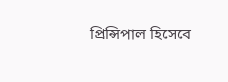প্রিন্সিপাল হিসেবে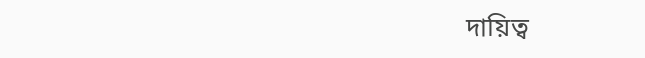দায়িত্ব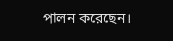পালন করেছেন।